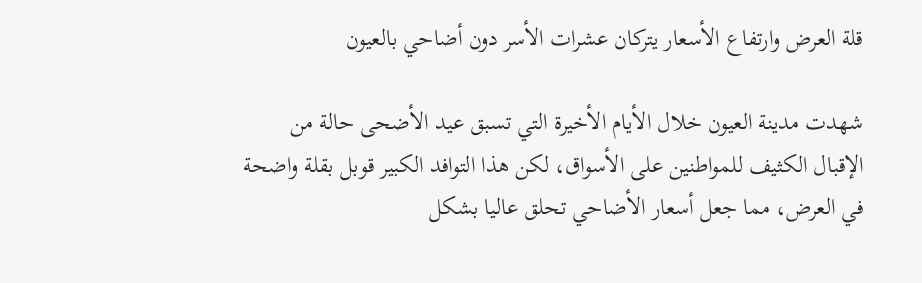قلة العرض وارتفاع الأسعار يتركان عشرات الأسر دون أضاحي بالعيون

شهدت مدينة العيون خلال الأيام الأخيرة التي تسبق عيد الأضحى حالة من الإقبال الكثيف للمواطنين على الأسواق، لكن هذا التوافد الكبير قوبل بقلة واضحة في العرض، مما جعل أسعار الأضاحي تحلق عاليا بشكل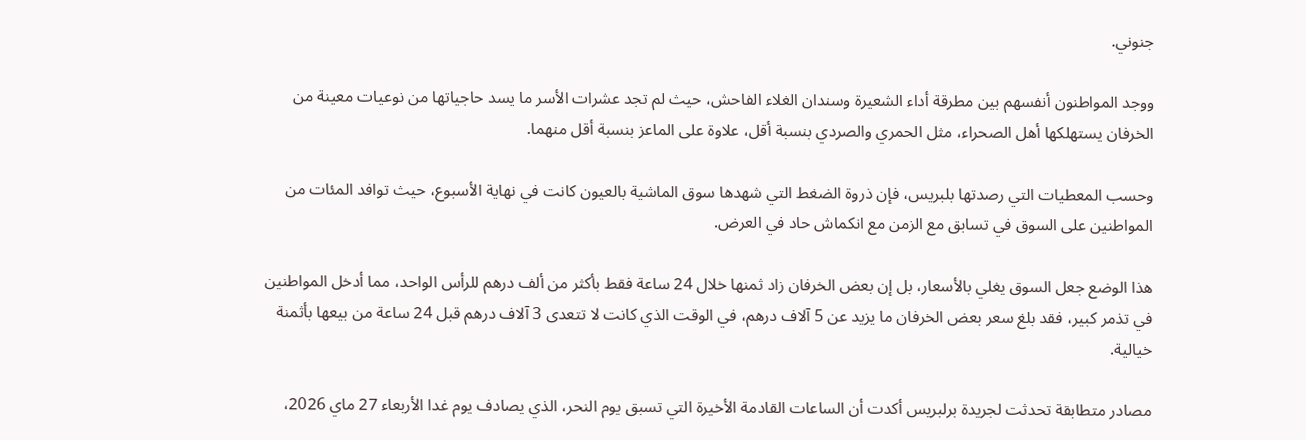جنوني.

ووجد المواطنون أنفسهم بين مطرقة أداء الشعيرة وسندان الغلاء الفاحش، حيث لم تجد عشرات الأسر ما يسد حاجياتها من نوعيات معينة من الخرفان يستهلكها أهل الصحراء، مثل الحمري والصردي بنسبة أقل، علاوة على الماعز بنسبة أقل منهما.

وحسب المعطيات التي رصدتها بلبريس، فإن ذروة الضغط التي شهدها سوق الماشية بالعيون كانت في نهاية الأسبوع، حيث توافد المئات من المواطنين على السوق في تسابق مع الزمن مع انكماش حاد في العرض.

هذا الوضع جعل السوق يغلي بالأسعار، بل إن بعض الخرفان زاد ثمنها خلال 24 ساعة فقط بأكثر من ألف درهم للرأس الواحد، مما أدخل المواطنين في تذمر كبير، فقد بلغ سعر بعض الخرفان ما يزيد عن 5 آلاف درهم، في الوقت الذي كانت لا تتعدى 3 آلاف درهم قبل 24 ساعة من بيعها بأثمنة خيالية.

مصادر متطابقة تحدثت لجريدة برلبريس أكدت أن الساعات القادمة الأخيرة التي تسبق يوم النحر، الذي يصادف يوم غدا الأربعاء 27 ماي 2026،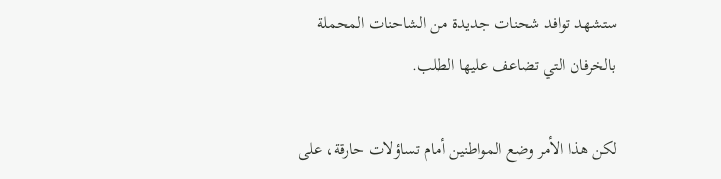ستشهد توافد شحنات جديدة من الشاحنات المحملة بالخرفان التي تضاعف عليها الطلب.

لكن هذا الأمر وضع المواطنين أمام تساؤلات حارقة، على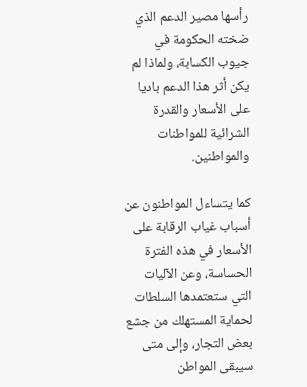رأسها مصير الدعم الذي ضخته الحكومة في جيوب الكسابة، ولماذا لم يكن أثر هذا الدعم باديا على الأسعار والقدرة الشرائية للمواطنات والمواطنين.

كما يتساءل المواطنون عن أسباب غياب الرقابة على الأسعار في هذه الفترة الحساسة، وعن الآليات التي ستعتمدها السلطات لحماية المستهلك من جشع بعض التجار، وإلى متى سيبقى المواطن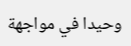وحيدا في مواجهة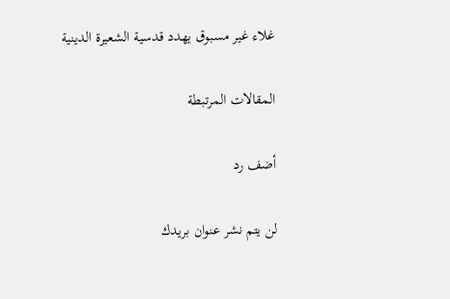غلاء غير مسبوق يهدد قدسية الشعيرة الدينية

المقالات المرتبطة

أضف رد

لن يتم نشر عنوان بريدك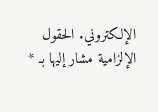الإلكتروني. الحقول الإلزامية مشار إليها بـ *